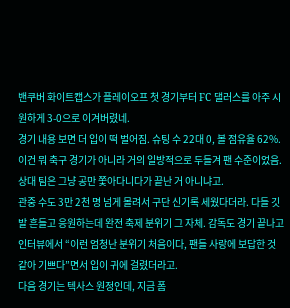밴쿠버 화이트캡스가 플레이오프 첫 경기부터 FC 댈러스를 아주 시원하게 3-0으로 이겨버렸네.
경기 내용 보면 더 입이 떡 벌어짐. 슈팅 수 22대 0, 볼 점유율 62%. 이건 뭐 축구 경기가 아니라 거의 일방적으로 두들겨 팬 수준이었음. 상대 팀은 그냥 공만 쫓아다니다가 끝난 거 아니냐고.
관중 수도 3만 2천 명 넘게 몰려서 구단 신기록 세웠다더라. 다들 깃발 흔들고 응원하는데 완전 축제 분위기 그 자체. 감독도 경기 끝나고 인터뷰에서 “이런 엄청난 분위기 처음이다, 팬들 사랑에 보답한 것 같아 기쁘다”면서 입이 귀에 걸렸더라고.
다음 경기는 텍사스 원정인데, 지금 폼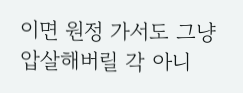이면 원정 가서도 그냥 압살해버릴 각 아니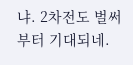냐. 2차전도 벌써부터 기대되네.